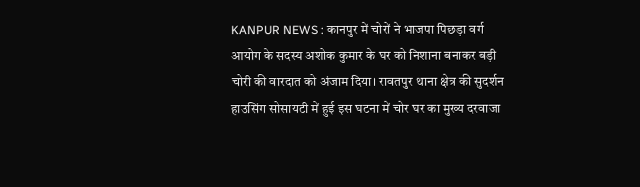KANPUR NEWS : कानपुर में चोरों ने भाजपा पिछड़ा वर्ग आयोग के सदस्य अशोक कुमार के घर को निशाना बनाकर बड़ी चोरी की वारदात को अंजाम दिया। रावतपुर थाना क्षेत्र की सुदर्शन हाउसिंग सोसायटी में हुई इस घटना में चोर घर का मुख्य दरवाजा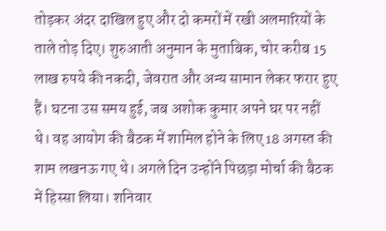तोड़कर अंदर दाखिल हुए और दो कमरों में रखी अलमारियों के ताले तोड़ दिए। शुरुआती अनुमान के मुताबिक, चोर करीब 15 लाख रुपये की नकदी, जेवरात और अन्य सामान लेकर फरार हुए हैं। घटना उस समय हुई, जब अशोक कुमार अपने घर पर नहीं थे। वह आयोग की बैठक में शामिल होने के लिए 18 अगस्त की शाम लखनऊ गए थे। अगले दिन उन्होंने पिछड़ा मोर्चा की बैठक में हिस्सा लिया। शनिवार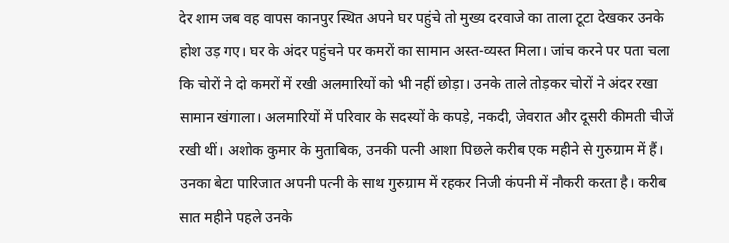देर शाम जब वह वापस कानपुर स्थित अपने घर पहुंचे तो मुख्य दरवाजे का ताला टूटा देखकर उनके होश उड़ गए। घर के अंदर पहुंचने पर कमरों का सामान अस्त-व्यस्त मिला। जांच करने पर पता चला कि चोरों ने दो कमरों में रखी अलमारियों को भी नहीं छोड़ा। उनके ताले तोड़कर चोरों ने अंदर रखा सामान खंगाला। अलमारियों में परिवार के सदस्यों के कपड़े, नकदी, जेवरात और दूसरी कीमती चीजें रखी थीं। अशोक कुमार के मुताबिक, उनकी पत्नी आशा पिछले करीब एक महीने से गुरुग्राम में हैं। उनका बेटा पारिजात अपनी पत्नी के साथ गुरुग्राम में रहकर निजी कंपनी में नौकरी करता है। करीब सात महीने पहले उनके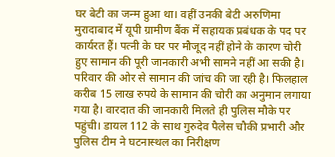घर बेटी का जन्म हुआ था। वहीं उनकी बेटी अरुणिमा मुरादाबाद में यूपी ग्रामीण बैंक में सहायक प्रबंधक के पद पर कार्यरत हैं। पत्नी के घर पर मौजूद नहीं होने के कारण चोरी हुए सामान की पूरी जानकारी अभी सामने नहीं आ सकी है। परिवार की ओर से सामान की जांच की जा रही है। फिलहाल करीब 15 लाख रुपये के सामान की चोरी का अनुमान लगाया गया है। वारदात की जानकारी मिलते ही पुलिस मौके पर पहुंची। डायल 112 के साथ गुरुदेव पैलेस चौकी प्रभारी और पुलिस टीम ने घटनास्थल का निरीक्षण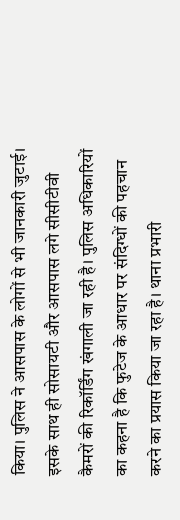किया। पुलिस ने आसपास के लोगों से भी जानकारी जुटाई। इसके साथ ही सोसायटी और आसपास लगे सीसीटीवी कैमरों की रिकॉर्डिंग खंगाली जा रही है। पुलिस अधिकारियों का कहना है कि फुटेज के आधार पर संदिग्धों की पहचान करने का प्रयास किया जा रहा है। थाना प्रभारी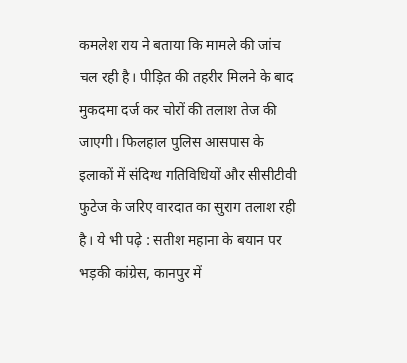कमलेश राय ने बताया कि मामले की जांच चल रही है। पीड़ित की तहरीर मिलने के बाद मुकदमा दर्ज कर चोरों की तलाश तेज की जाएगी। फिलहाल पुलिस आसपास के इलाकों में संदिग्ध गतिविधियों और सीसीटीवी फुटेज के जरिए वारदात का सुराग तलाश रही है। ये भी पढ़े : सतीश महाना के बयान पर भड़की कांग्रेस, कानपुर में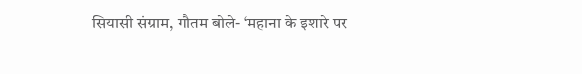सियासी संग्राम, गौतम बोले- ‘महाना के इशारे पर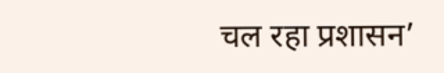चल रहा प्रशासन’